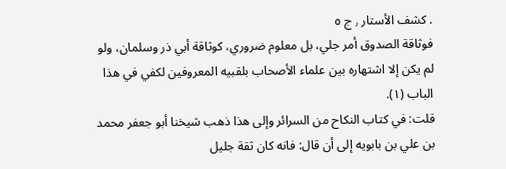. كشف الأستار ٫ ج ٥
فوثاقة الصدوق أمر جلي، بل معلوم ضروري، كوثاقة أبي ذر وسلمان، ولو لم يكن إلا اشتهاره بين علماء الأصحاب بلقبيه المعروفين لكفي في هذا الباب (۱).
قلت: في كتاب النكاح من السرائر وإلى هذا ذهب شيخنا أبو جعفر محمد بن علي بن بابويه إلى أن قال: فانه كان ثقة جليل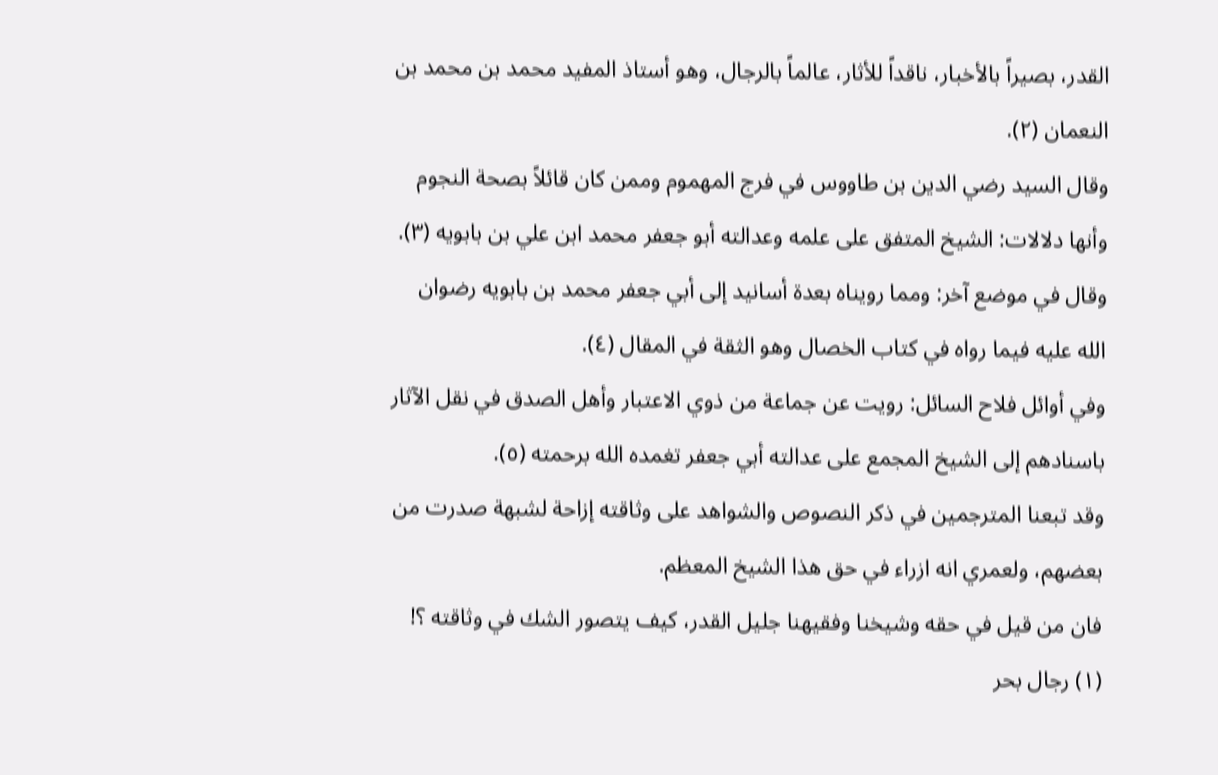القدر، بصيراً بالأخبار، ناقداً للأثار، عالماً بالرجال، وهو أستاذ المفيد محمد بن محمد بن النعمان (۲).
وقال السيد رضي الدين بن طاووس في فرج المهموم وممن كان قائلاً بصحة النجوم وأنها دلالات: الشيخ المتفق على علمه وعدالته أبو جعفر محمد ابن علي بن بابويه (۳).
وقال في موضع آخر: ومما رويناه بعدة أسانيد إلى أبي جعفر محمد بن بابويه رضوان الله عليه فيما رواه في كتاب الخصال وهو الثقة في المقال (٤).
وفي أوائل فلاح السائل: رويت عن جماعة من ذوي الاعتبار وأهل الصدق في نقل الآثار باسنادهم إلى الشيخ المجمع على عدالته أبي جعفر تغمده الله برحمته (٥).
وقد تبعنا المترجمين في ذكر النصوص والشواهد على وثاقته إزاحة لشبهة صدرت من بعضهم، ولعمري انه ازراء في حق هذا الشيخ المعظم.
فان من قيل في حقه وشيخنا وفقيهنا جليل القدر، كيف يتصور الشك في وثاقته ؟!
(۱) رجال بحر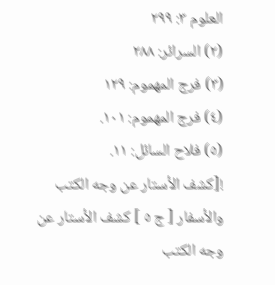العلوم ۳: ۲۹۹
(۲) السرائر: ۲۸۸
(۳) فرج المهموم: ۱۲۹
(٤) فرج المهموم: ١٠١.
(٥) فلاح السائل: ١١.
![كشف الأستار عن وجه الكتب والأسفار [ ج ٥ ] كشف الأستار عن وجه الكتب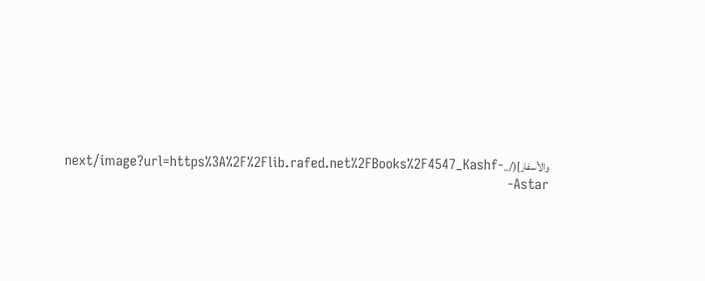والأسفار](/_next/image?url=https%3A%2F%2Flib.rafed.net%2FBooks%2F4547_Kashf-Astar-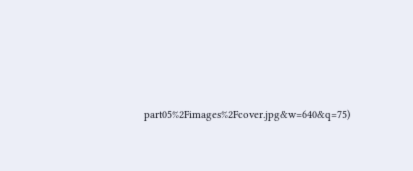part05%2Fimages%2Fcover.jpg&w=640&q=75)